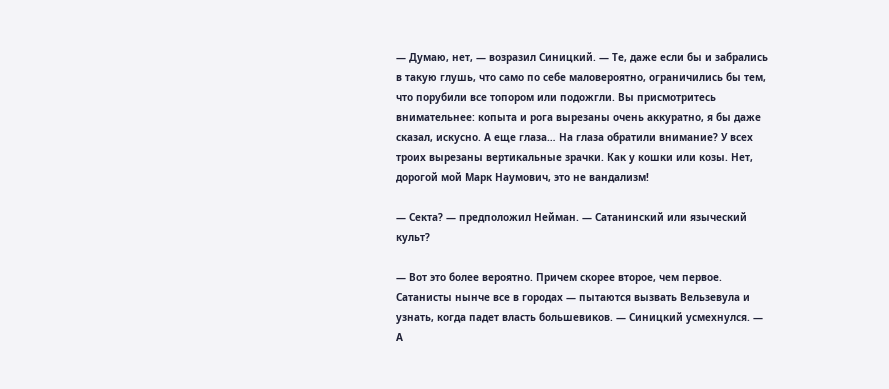— Думаю, нет, — возразил Синицкий. — Те, даже если бы и забрались в такую глушь, что само по себе маловероятно, ограничились бы тем, что порубили все топором или подожгли. Вы присмотритесь внимательнее: копыта и рога вырезаны очень аккуратно, я бы даже сказал, искусно. А еще глаза… На глаза обратили внимание? У всех троих вырезаны вертикальные зрачки. Как у кошки или козы. Нет, дорогой мой Марк Наумович, это не вандализм!

— Секта? — предположил Нейман. — Сатанинский или языческий культ?

— Вот это более вероятно. Причем скорее второе, чем первое. Сатанисты нынче все в городах — пытаются вызвать Вельзевула и узнать, когда падет власть большевиков. — Синицкий усмехнулся. — А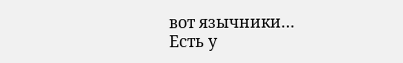вот язычники… Есть у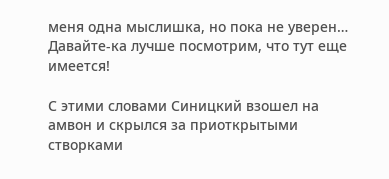меня одна мыслишка, но пока не уверен… Давайте-ка лучше посмотрим, что тут еще имеется!

С этими словами Синицкий взошел на амвон и скрылся за приоткрытыми створками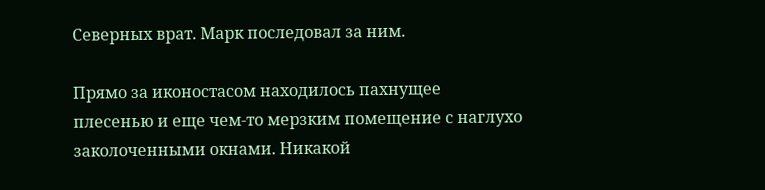Северных врат. Марк последовал за ним.

Прямо за иконостасом находилось пахнущее плесенью и еще чем-то мерзким помещение с наглухо заколоченными окнами. Никакой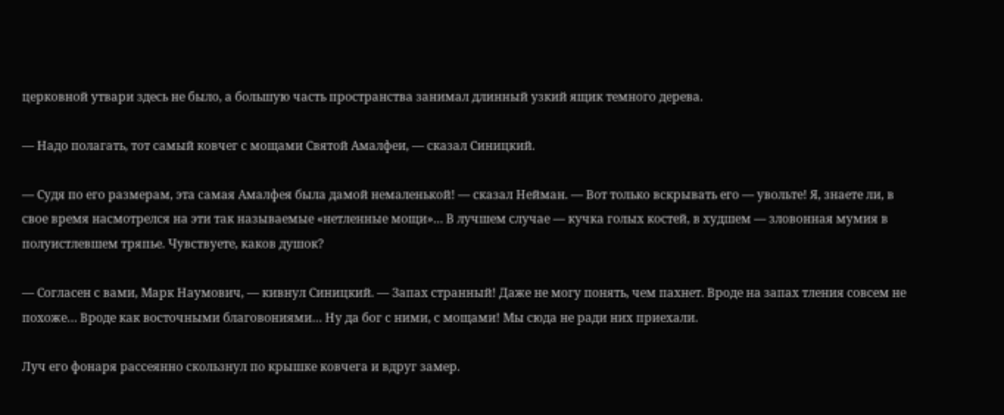церковной утвари здесь не было, а большую часть пространства занимал длинный узкий ящик темного дерева.

— Надо полагать, тот самый ковчег с мощами Святой Амалфеи, — сказал Синицкий.

— Судя по его размерам, эта самая Амалфея была дамой немаленькой! — сказал Нейман. — Вот только вскрывать его — увольте! Я, знаете ли, в свое время насмотрелся на эти так называемые «нетленные мощи»… В лучшем случае — кучка голых костей, в худшем — зловонная мумия в полуистлевшем тряпье. Чувствуете, каков душок?

— Согласен с вами, Марк Наумович, — кивнул Синицкий. — Запах странный! Даже не могу понять, чем пахнет. Вроде на запах тления совсем не похоже… Вроде как восточными благовониями… Ну да бог с ними, с мощами! Мы сюда не ради них приехали.

Луч его фонаря рассеянно скользнул по крышке ковчега и вдруг замер.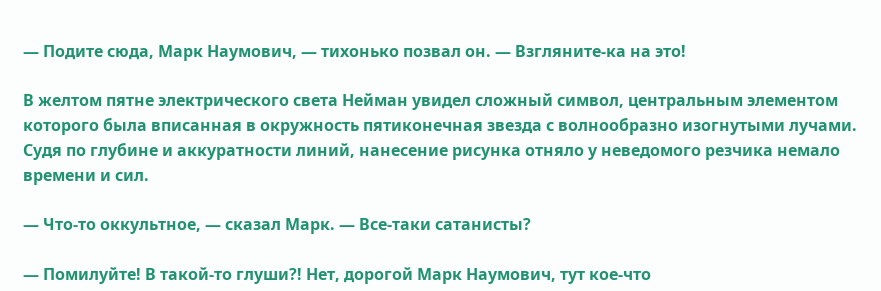— Подите сюда, Марк Наумович, — тихонько позвал он. — Взгляните-ка на это!

В желтом пятне электрического света Нейман увидел сложный символ, центральным элементом которого была вписанная в окружность пятиконечная звезда с волнообразно изогнутыми лучами. Судя по глубине и аккуратности линий, нанесение рисунка отняло у неведомого резчика немало времени и сил.

— Что-то оккультное, — сказал Марк. — Все-таки сатанисты?

— Помилуйте! В такой-то глуши?! Нет, дорогой Марк Наумович, тут кое-что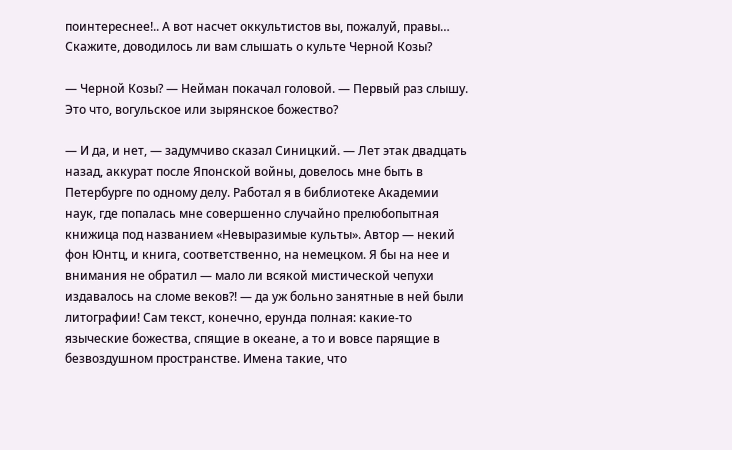поинтереснее!.. А вот насчет оккультистов вы, пожалуй, правы… Скажите, доводилось ли вам слышать о культе Черной Козы?

— Черной Козы? — Нейман покачал головой. — Первый раз слышу. Это что, вогульское или зырянское божество?

— И да, и нет, — задумчиво сказал Синицкий. — Лет этак двадцать назад, аккурат после Японской войны, довелось мне быть в Петербурге по одному делу. Работал я в библиотеке Академии наук, где попалась мне совершенно случайно прелюбопытная книжица под названием «Невыразимые культы». Автор — некий фон Юнтц, и книга, соответственно, на немецком. Я бы на нее и внимания не обратил — мало ли всякой мистической чепухи издавалось на сломе веков?! — да уж больно занятные в ней были литографии! Сам текст, конечно, ерунда полная: какие-то языческие божества, спящие в океане, а то и вовсе парящие в безвоздушном пространстве. Имена такие, что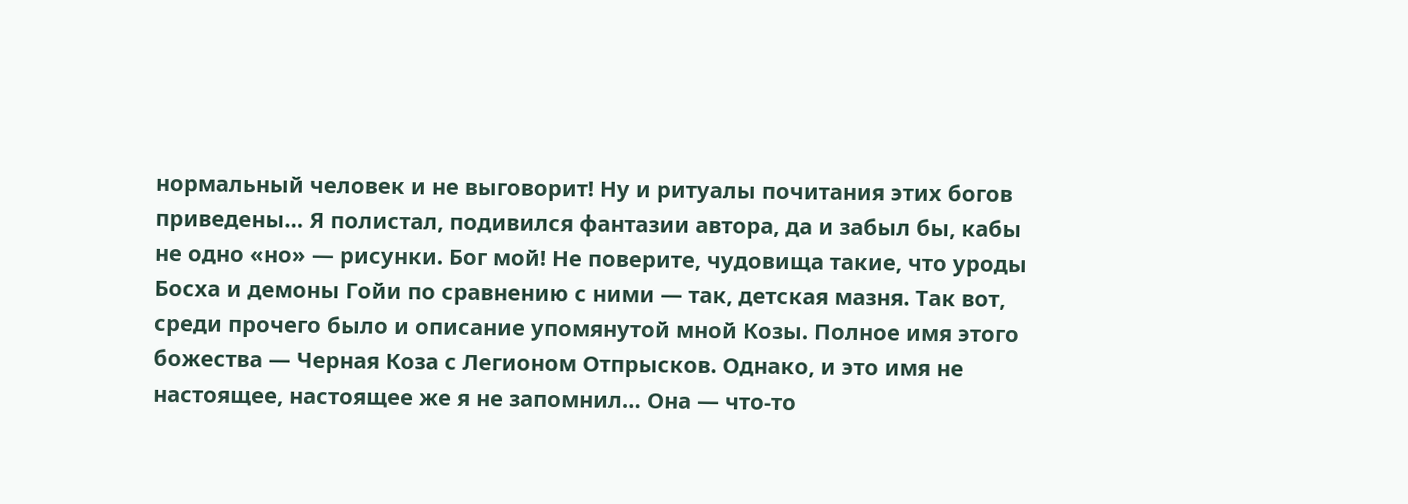нормальный человек и не выговорит! Ну и ритуалы почитания этих богов приведены… Я полистал, подивился фантазии автора, да и забыл бы, кабы не одно «но» — рисунки. Бог мой! Не поверите, чудовища такие, что уроды Босха и демоны Гойи по сравнению с ними — так, детская мазня. Так вот, среди прочего было и описание упомянутой мной Козы. Полное имя этого божества — Черная Коза с Легионом Отпрысков. Однако, и это имя не настоящее, настоящее же я не запомнил… Она — что-то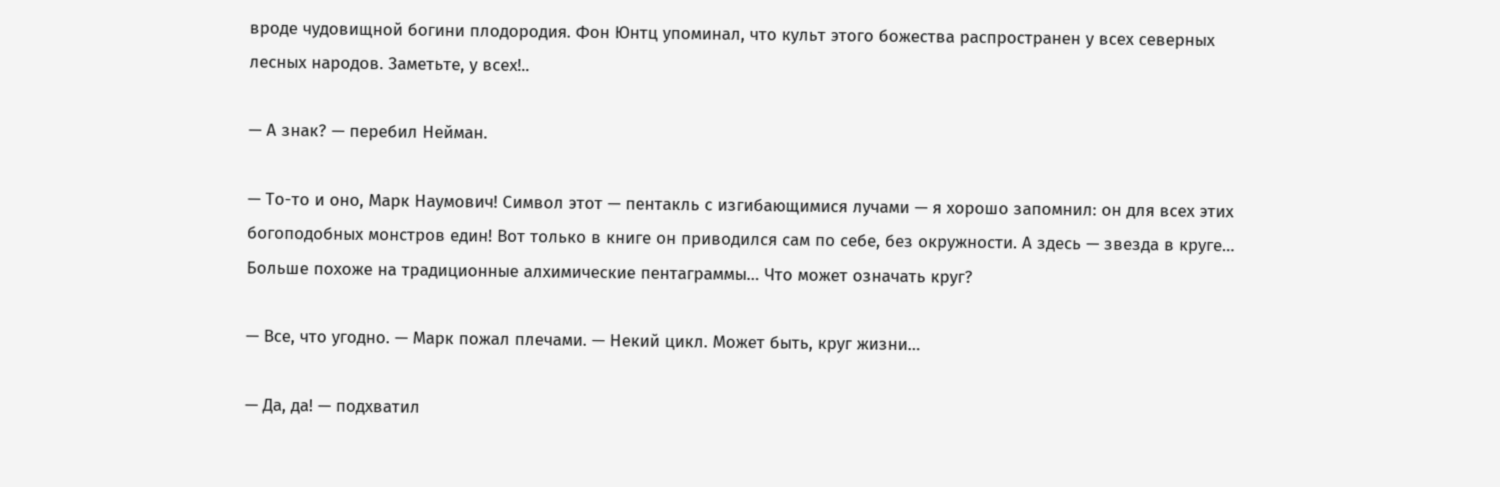вроде чудовищной богини плодородия. Фон Юнтц упоминал, что культ этого божества распространен у всех северных лесных народов. Заметьте, у всех!..

— А знак? — перебил Нейман.

— То-то и оно, Марк Наумович! Символ этот — пентакль с изгибающимися лучами — я хорошо запомнил: он для всех этих богоподобных монстров един! Вот только в книге он приводился сам по себе, без окружности. А здесь — звезда в круге… Больше похоже на традиционные алхимические пентаграммы… Что может означать круг?

— Все, что угодно. — Марк пожал плечами. — Некий цикл. Может быть, круг жизни…

— Да, да! — подхватил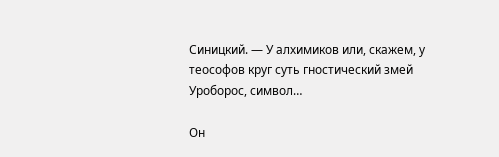Синицкий. — У алхимиков или, скажем, у теософов круг суть гностический змей Уроборос, символ…

Он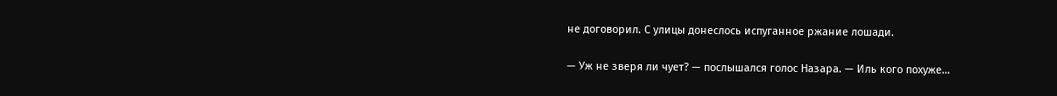не договорил. С улицы донеслось испуганное ржание лошади.

— Уж не зверя ли чует? — послышался голос Назара. — Иль кого похуже…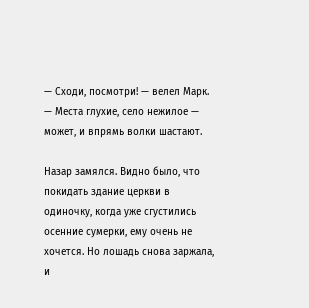— Сходи, посмотри! — велел Марк. — Места глухие, село нежилое — может, и впрямь волки шастают.

Назар замялся. Видно было, что покидать здание церкви в одиночку, когда уже сгустились осенние сумерки, ему очень не хочется. Но лошадь снова заржала, и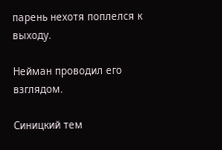парень нехотя поплелся к выходу.

Нейман проводил его взглядом.

Синицкий тем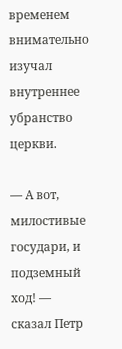временем внимательно изучал внутреннее убранство церкви.

— А вот, милостивые государи, и подземный ход! — сказал Петр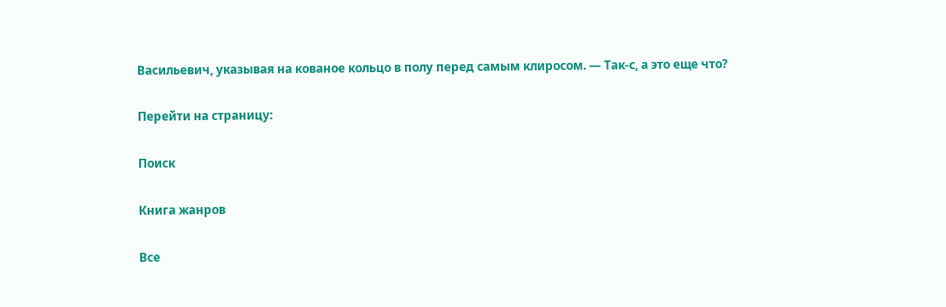Васильевич, указывая на кованое кольцо в полу перед самым клиросом. — Так-с, а это еще что?

Перейти на страницу:

Поиск

Книга жанров

Все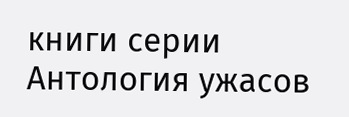книги серии Антология ужасов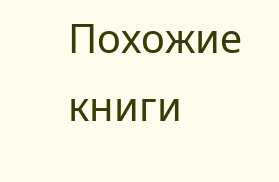Похожие книги